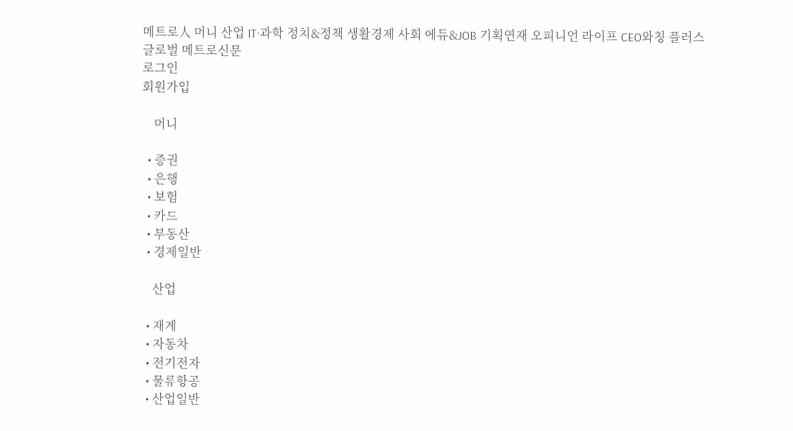메트로人 머니 산업 IT·과학 정치&정책 생활경제 사회 에듀&JOB 기획연재 오피니언 라이프 CEO와칭 플러스
글로벌 메트로신문
로그인
회원가입

    머니

  • 증권
  • 은행
  • 보험
  • 카드
  • 부동산
  • 경제일반

    산업

  • 재계
  • 자동차
  • 전기전자
  • 물류항공
  • 산업일반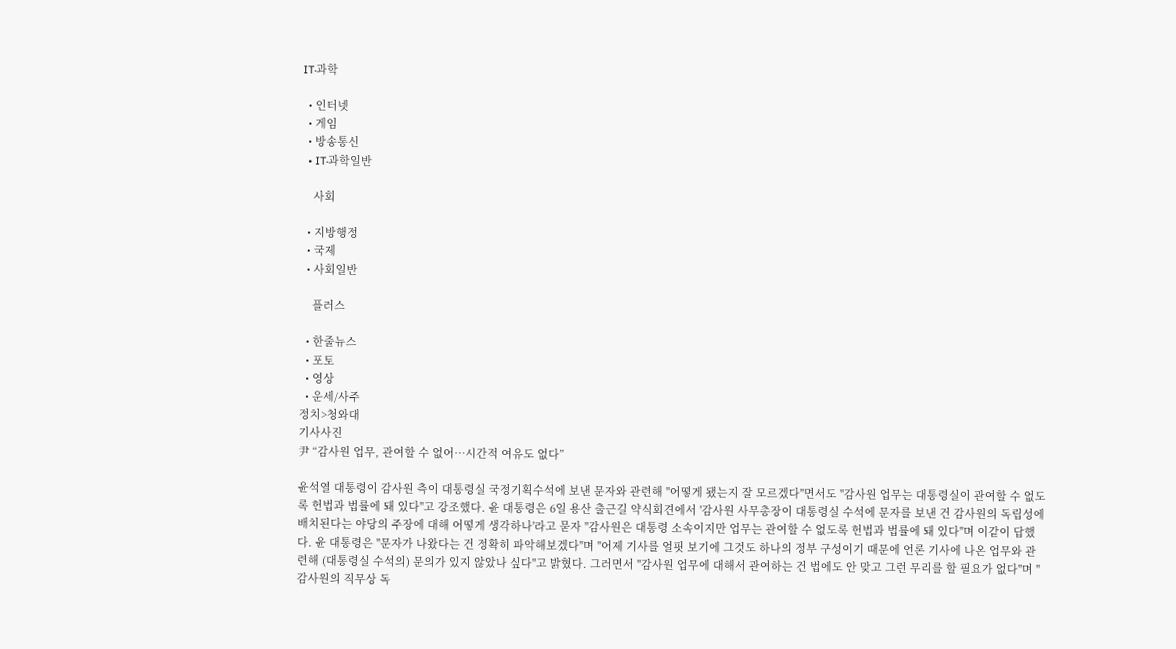IT·과학

  • 인터넷
  • 게임
  • 방송통신
  • IT·과학일반

    사회

  • 지방행정
  • 국제
  • 사회일반

    플러스

  • 한줄뉴스
  • 포토
  • 영상
  • 운세/사주
정치>청와대
기사사진
尹 “감사원 업무, 관여할 수 없어…시간적 여유도 없다”

윤석열 대통령이 감사원 측이 대통령실 국정기획수석에 보낸 문자와 관련해 "어떻게 됐는지 잘 모르겠다"면서도 "감사원 업무는 대통령실이 관여할 수 없도록 헌법과 법률에 돼 있다"고 강조했다. 윤 대통령은 6일 용산 출근길 약식회견에서 '감사원 사무총장이 대통령실 수석에 문자를 보낸 건 감사원의 독립성에 배치된다는 야당의 주장에 대해 어떻게 생각하나'라고 묻자 "감사원은 대통령 소속이지만 업무는 관여할 수 없도록 헌법과 법률에 돼 있다"며 이같이 답했다. 윤 대통령은 "문자가 나왔다는 건 정확히 파악해보겠다"며 "어제 기사를 얼핏 보기에 그것도 하나의 정부 구성이기 때문에 언론 기사에 나온 업무와 관련해 (대통령실 수석의) 문의가 있지 않았나 싶다"고 밝혔다. 그러면서 "감사원 업무에 대해서 관여하는 건 법에도 안 맞고 그런 무리를 할 필요가 없다"며 "감사원의 직무상 독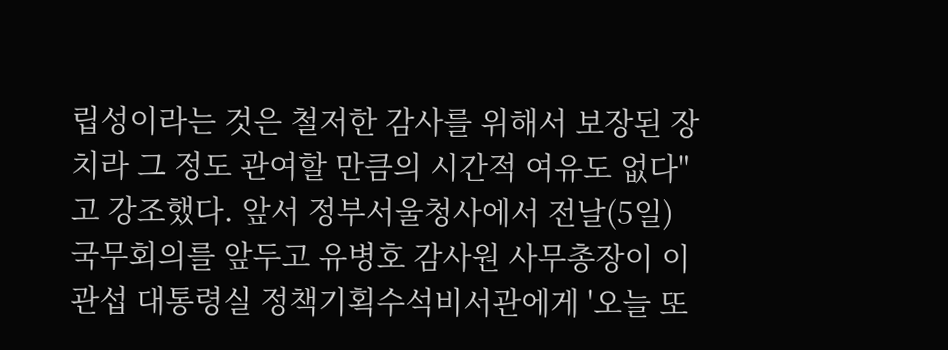립성이라는 것은 철저한 감사를 위해서 보장된 장치라 그 정도 관여할 만큼의 시간적 여유도 없다"고 강조했다. 앞서 정부서울청사에서 전날(5일) 국무회의를 앞두고 유병호 감사원 사무총장이 이관섭 대통령실 정책기획수석비서관에게 '오늘 또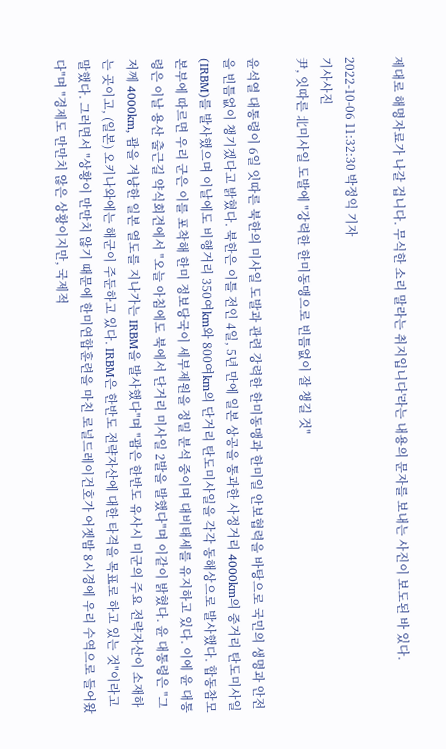제대로 해명자료가 나갈 겁니다. 무식한 소리 말라는 취지입니다'라는 내용의 문자를 보내는 사진이 보도된 바 있다.

2022-10-06 11:32:30 박정익 기자
기사사진
尹, 잇따른 北미사일 도발에 "강력한 한미동맹으로 빈틈없이 잘 챙길 것"

윤석열 대통령이 6일 잇따른 북한의 미사일 도발과 관련 강력한 한미동맹과 한미일 안보협력을 바탕으로 국민의 생명과 안전을 빈틈없이 챙기겠다고 밝혔다. 북한은 이틀 전인 4일, 5년 만에 일본 상공을 통과한 사정거리 4000km의 중거리 탄도미사일(IRBM)를 발사했으며 이날에도 비행거리 350여km와 800여km의 단거리 탄도미사일을 각각 동해상으로 발사했다. 합동참모본부에 따르면 우리 군은 이를 포착해 한미 정보당국이 세부제원을 정밀 분석 중이며 대비태세를 유지하고 있다. 이에 윤 대통령은 이날 용산 출근길 약식회견에서 "오늘 아침에도 북에서 단거리 미사일 2발을 발했다"며 이같이 밝혔다. 윤 대통령은 "그저께 4000km, 괌을 겨냥한 일본 열도를 지나가는 IRBM을 발사했다"며 "괌은 한반도 유사시 미군의 주요 전략자산이 소재하는 곳이고, (일본) 오키나와에는 해군이 주둔하고 있다. IRBM은 한반도 전략자산에 대한 타격을 목표로 하고 있는 것"이라고 말했다. 그러면서 "상황이 만만치 않기 때문에 한미연합훈련을 마친 로널드레이건호가 어젯밤 8시경에 우리 수역으로 들어왔다"며 "경제도 만만치 않은 상황이지만, 국제적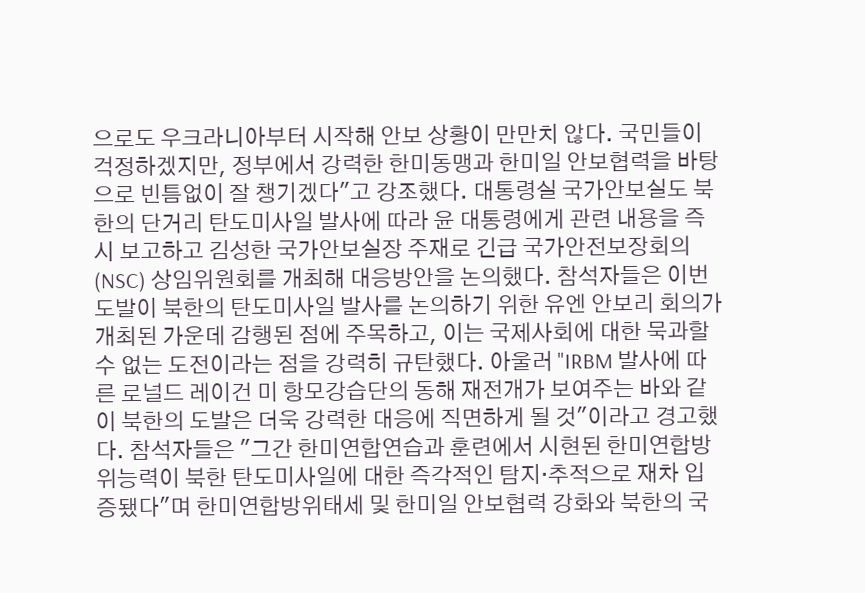으로도 우크라니아부터 시작해 안보 상황이 만만치 않다. 국민들이 걱정하겠지만, 정부에서 강력한 한미동맹과 한미일 안보협력을 바탕으로 빈틈없이 잘 챙기겠다"고 강조했다. 대통령실 국가안보실도 북한의 단거리 탄도미사일 발사에 따라 윤 대통령에게 관련 내용을 즉시 보고하고 김성한 국가안보실장 주재로 긴급 국가안전보장회의(NSC) 상임위원회를 개최해 대응방안을 논의했다. 참석자들은 이번 도발이 북한의 탄도미사일 발사를 논의하기 위한 유엔 안보리 회의가 개최된 가운데 감행된 점에 주목하고, 이는 국제사회에 대한 묵과할 수 없는 도전이라는 점을 강력히 규탄했다. 아울러 "IRBM 발사에 따른 로널드 레이건 미 항모강습단의 동해 재전개가 보여주는 바와 같이 북한의 도발은 더욱 강력한 대응에 직면하게 될 것"이라고 경고했다. 참석자들은 "그간 한미연합연습과 훈련에서 시현된 한미연합방위능력이 북한 탄도미사일에 대한 즉각적인 탐지·추적으로 재차 입증됐다"며 한미연합방위태세 및 한미일 안보협력 강화와 북한의 국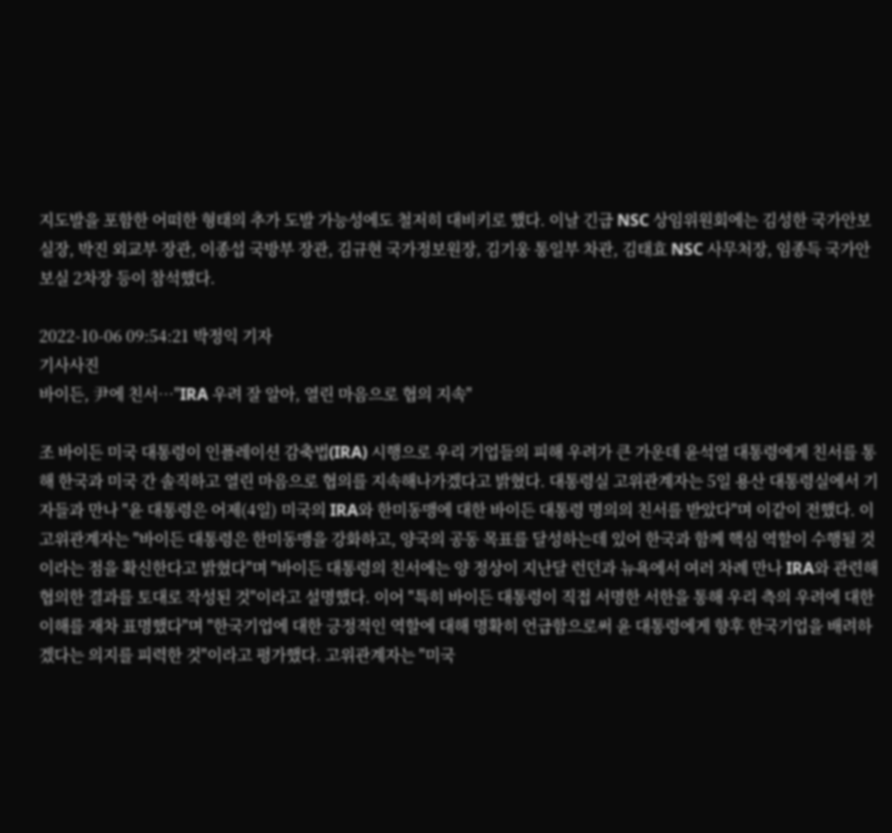지도발을 포함한 어떠한 형태의 추가 도발 가능성에도 철저히 대비키로 했다. 이날 긴급 NSC 상임위원회에는 김성한 국가안보실장, 박진 외교부 장관, 이종섭 국방부 장관, 김규현 국가정보원장, 김기웅 통일부 차관, 김태효 NSC 사무처장, 임종득 국가안보실 2차장 등이 참석했다.

2022-10-06 09:54:21 박정익 기자
기사사진
바이든, 尹에 친서…"IRA 우려 잘 알아, 열린 마음으로 협의 지속"

조 바이든 미국 대통령이 인플레이션 감축법(IRA) 시행으로 우리 기업들의 피해 우려가 큰 가운데 윤석열 대통령에게 친서를 통해 한국과 미국 간 솔직하고 열린 마음으로 협의를 지속해나가겠다고 밝혔다. 대통령실 고위관계자는 5일 용산 대통령실에서 기자들과 만나 "윤 대통령은 어제(4일) 미국의 IRA와 한미동맹에 대한 바이든 대통령 명의의 친서를 받았다"며 이같이 전했다. 이 고위관계자는 "바이든 대통령은 한미동맹을 강화하고, 양국의 공동 목표를 달성하는데 있어 한국과 함께 핵심 역할이 수행될 것이라는 점을 확신한다고 밝혔다"며 "바이든 대통령의 친서에는 양 정상이 지난달 런던과 뉴욕에서 여러 차례 만나 IRA와 관련해 협의한 결과를 토대로 작성된 것"이라고 설명했다. 이어 "특히 바이든 대통령이 직접 서명한 서한을 통해 우리 측의 우려에 대한 이해를 재차 표명했다"며 "한국기업에 대한 긍정적인 역할에 대해 명확히 언급함으로써 윤 대통령에게 향후 한국기업을 배려하겠다는 의지를 피력한 것"이라고 평가했다. 고위관계자는 "미국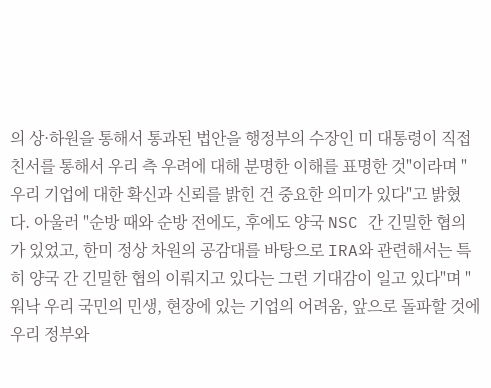의 상·하원을 통해서 통과된 법안을 행정부의 수장인 미 대통령이 직접 친서를 통해서 우리 측 우려에 대해 분명한 이해를 표명한 것"이라며 "우리 기업에 대한 확신과 신뢰를 밝힌 건 중요한 의미가 있다"고 밝혔다. 아울러 "순방 때와 순방 전에도, 후에도 양국 NSC 간 긴밀한 협의가 있었고, 한미 정상 차원의 공감대를 바탕으로 IRA와 관련해서는 특히 양국 간 긴밀한 협의 이뤄지고 있다는 그런 기대감이 일고 있다"며 "워낙 우리 국민의 민생, 현장에 있는 기업의 어려움, 앞으로 돌파할 것에 우리 정부와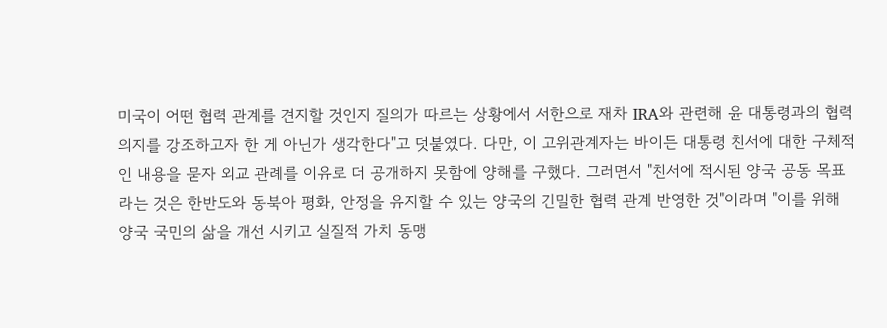미국이 어떤 협력 관계를 견지할 것인지 질의가 따르는 상황에서 서한으로 재차 IRA와 관련해 윤 대통령과의 협력 의지를 강조하고자 한 게 아닌가 생각한다"고 덧붙였다. 다만, 이 고위관계자는 바이든 대통령 친서에 대한 구체적인 내용을 묻자 외교 관례를 이유로 더 공개하지 못함에 양해를 구했다. 그러면서 "친서에 적시된 양국 공동 목표라는 것은 한반도와 동북아 평화, 안정을 유지할 수 있는 양국의 긴밀한 협력 관계 반영한 것"이라며 "이를 위해 양국 국민의 삶을 개선 시키고 실질적 가치 동맹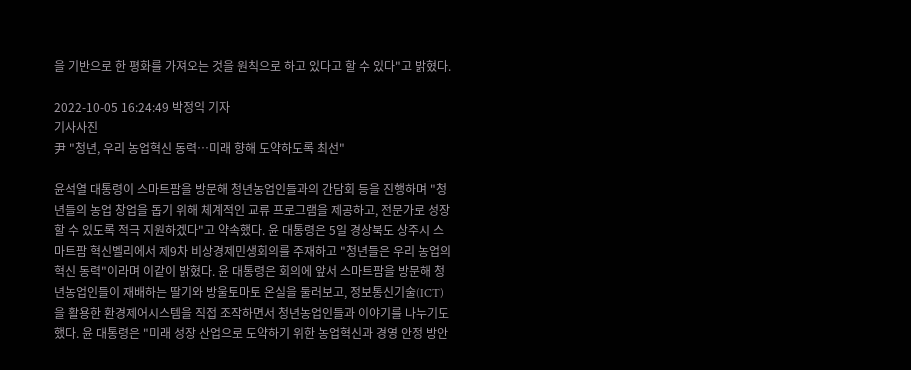을 기반으로 한 평화를 가져오는 것을 원칙으로 하고 있다고 할 수 있다"고 밝혔다.

2022-10-05 16:24:49 박정익 기자
기사사진
尹 "청년, 우리 농업혁신 동력…미래 향해 도약하도록 최선"

윤석열 대통령이 스마트팜을 방문해 청년농업인들과의 간담회 등을 진행하며 "청년들의 농업 창업을 돕기 위해 체계적인 교류 프로그램을 제공하고, 전문가로 성장할 수 있도록 적극 지원하겠다"고 약속했다. 윤 대통령은 5일 경상북도 상주시 스마트팜 혁신벨리에서 제9차 비상경제민생회의를 주재하고 "청년들은 우리 농업의 혁신 동력"이라며 이같이 밝혔다. 윤 대통령은 회의에 앞서 스마트팜을 방문해 청년농업인들이 재배하는 딸기와 방울토마토 온실을 둘러보고, 정보통신기술(ICT)을 활용한 환경제어시스템을 직접 조작하면서 청년농업인들과 이야기를 나누기도 했다. 윤 대통령은 "미래 성장 산업으로 도약하기 위한 농업혁신과 경영 안정 방안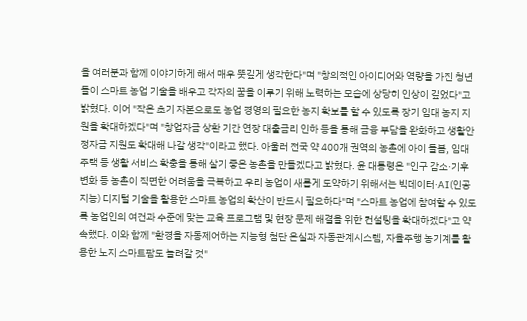을 여러분과 함께 이야기하게 해서 매우 뜻깊게 생각한다"며 "창의적인 아이디어와 역량을 가진 청년들이 스마트 농업 기술을 배우고 각자의 꿈을 이루기 위해 노력하는 모습에 상당히 인상이 깊었다"고 밝혔다. 이어 "작은 초기 자본으로도 농업 경영의 필요한 농지 확보를 할 수 있도록 장기 임대 농지 지원을 확대하겠다"며 "창업자금 상환 기간 연장 대출금리 인하 등을 통해 금융 부담을 완화하고 생활안정자금 지원도 확대해 나갈 생각"이라고 했다. 아울러 전국 약 400개 권역의 농촌에 아이 돌봄, 임대주택 등 생활 서비스 확충을 통해 살기 좋은 농촌을 만들겠다고 밝혔다. 윤 대통령은 "인구 감소·기후 변화 등 농촌이 직면한 어려움을 극복하고 우리 농업이 새롭게 도약하기 위해서는 빅데이터·AI(인공지능) 디지털 기술을 활용한 스마트 농업의 확산이 반드시 필요하다"며 "스마트 농업에 참여할 수 있도록 농업인의 여건과 수준에 맞는 교육 프로그램 및 현장 문제 해결을 위한 컨설팅을 확대하겠다"고 약속했다. 이와 함께 "환경을 자동제어하는 지능형 첨단 온실과 자동관계시스템, 자율주행 농기계를 활용한 노지 스마트팜도 늘려갈 것"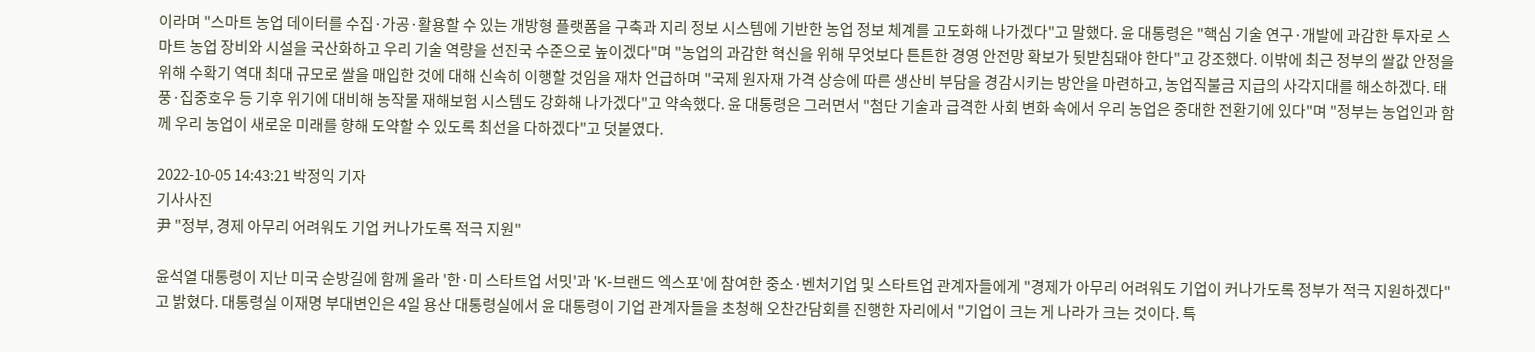이라며 "스마트 농업 데이터를 수집·가공·활용할 수 있는 개방형 플랫폼을 구축과 지리 정보 시스템에 기반한 농업 정보 체계를 고도화해 나가겠다"고 말했다. 윤 대통령은 "핵심 기술 연구·개발에 과감한 투자로 스마트 농업 장비와 시설을 국산화하고 우리 기술 역량을 선진국 수준으로 높이겠다"며 "농업의 과감한 혁신을 위해 무엇보다 튼튼한 경영 안전망 확보가 뒷받침돼야 한다"고 강조했다. 이밖에 최근 정부의 쌀값 안정을 위해 수확기 역대 최대 규모로 쌀을 매입한 것에 대해 신속히 이행할 것임을 재차 언급하며 "국제 원자재 가격 상승에 따른 생산비 부담을 경감시키는 방안을 마련하고, 농업직불금 지급의 사각지대를 해소하겠다. 태풍·집중호우 등 기후 위기에 대비해 농작물 재해보험 시스템도 강화해 나가겠다"고 약속했다. 윤 대통령은 그러면서 "첨단 기술과 급격한 사회 변화 속에서 우리 농업은 중대한 전환기에 있다"며 "정부는 농업인과 함께 우리 농업이 새로운 미래를 향해 도약할 수 있도록 최선을 다하겠다"고 덧붙였다.

2022-10-05 14:43:21 박정익 기자
기사사진
尹 "정부, 경제 아무리 어려워도 기업 커나가도록 적극 지원"

윤석열 대통령이 지난 미국 순방길에 함께 올라 '한·미 스타트업 서밋'과 'K-브랜드 엑스포'에 참여한 중소·벤처기업 및 스타트업 관계자들에게 "경제가 아무리 어려워도 기업이 커나가도록 정부가 적극 지원하겠다"고 밝혔다. 대통령실 이재명 부대변인은 4일 용산 대통령실에서 윤 대통령이 기업 관계자들을 초청해 오찬간담회를 진행한 자리에서 "기업이 크는 게 나라가 크는 것이다. 특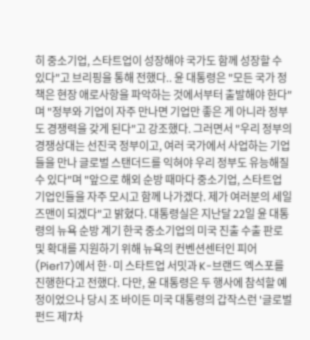히 중소기업, 스타트업이 성장해야 국가도 함께 성장할 수 있다"고 브리핑을 통해 전했다.. 윤 대통령은 "모든 국가 정책은 현장 애로사항을 파악하는 것에서부터 출발해야 한다"며 "정부와 기업이 자주 만나면 기업만 좋은 게 아니라 정부도 경쟁력을 갖게 된다"고 강조했다. 그러면서 "우리 정부의 경쟁상대는 선진국 정부이고, 여러 국가에서 사업하는 기업들을 만나 글로벌 스탠더드를 익혀야 우리 정부도 유능해질 수 있다"며 "앞으로 해외 순방 때마다 중소기업, 스타트업 기업인들을 자주 모시고 함께 나가겠다. 제가 여러분의 세일즈맨이 되겠다"고 밝혔다. 대통령실은 지난달 22일 윤 대통령의 뉴욕 순방 계기 한국 중소기업의 미국 진출 수출 판로 및 확대를 지원하기 위해 뉴욕의 컨벤션센터인 피어(Pier17)에서 한·미 스타트업 서밋과 K-브랜드 엑스포를 진행한다고 전했다. 다만, 윤 대통령은 두 행사에 참석할 예정이었으나 당시 조 바이든 미국 대통령의 갑작스런 '글로벌펀드 제7차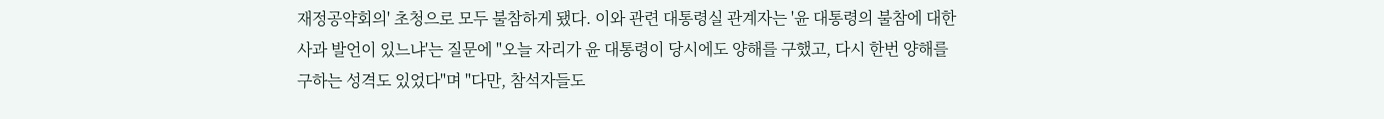재정공약회의' 초청으로 모두 불참하게 됐다. 이와 관련 대통령실 관계자는 '윤 대통령의 불참에 대한 사과 발언이 있느냐'는 질문에 "오늘 자리가 윤 대통령이 당시에도 양해를 구했고, 다시 한번 양해를 구하는 성격도 있었다"며 "다만, 참석자들도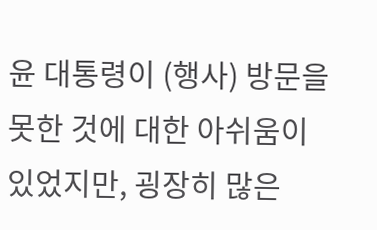윤 대통령이 (행사) 방문을 못한 것에 대한 아쉬움이 있었지만, 굉장히 많은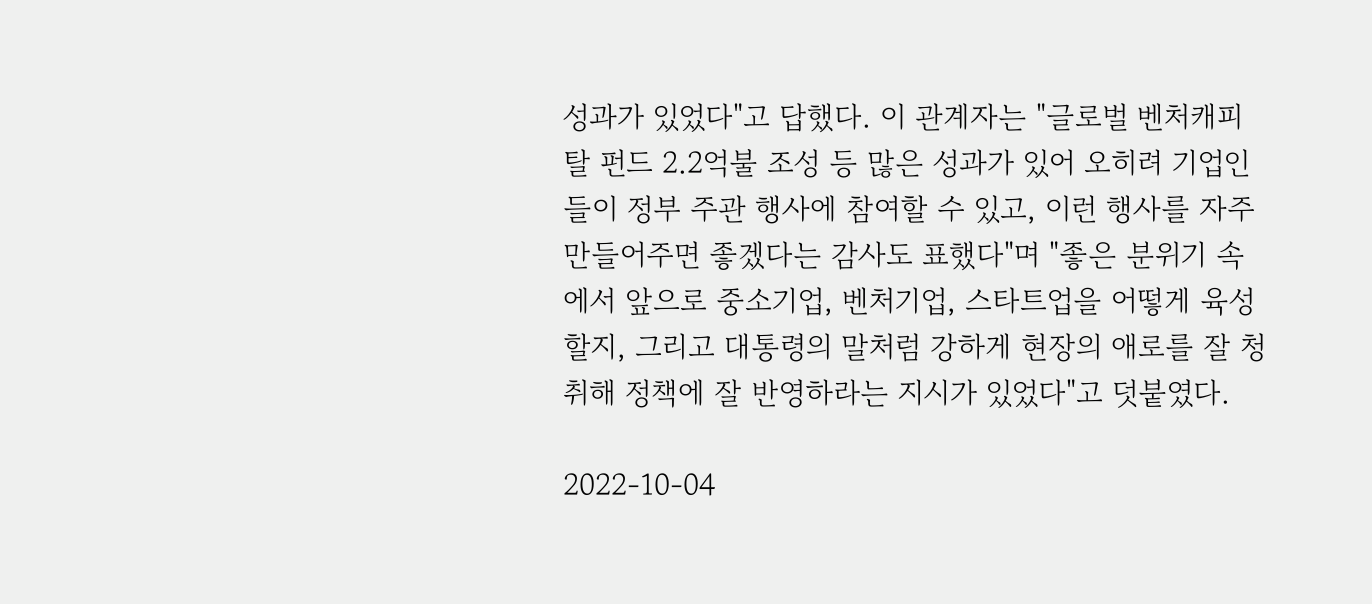성과가 있었다"고 답했다. 이 관계자는 "글로벌 벤처캐피탈 펀드 2.2억불 조성 등 많은 성과가 있어 오히려 기업인들이 정부 주관 행사에 참여할 수 있고, 이런 행사를 자주 만들어주면 좋겠다는 감사도 표했다"며 "좋은 분위기 속에서 앞으로 중소기업, 벤처기업, 스타트업을 어떻게 육성할지, 그리고 대통령의 말처럼 강하게 현장의 애로를 잘 청취해 정책에 잘 반영하라는 지시가 있었다"고 덧붙였다.

2022-10-04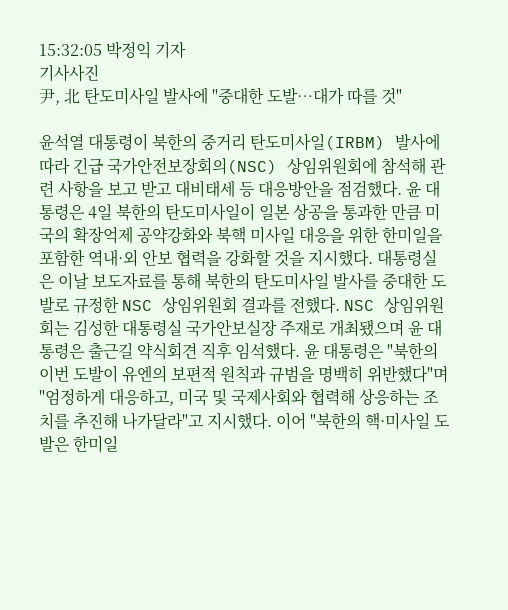15:32:05 박정익 기자
기사사진
尹, 北 탄도미사일 발사에 "중대한 도발…대가 따를 것"

윤석열 대통령이 북한의 중거리 탄도미사일(IRBM) 발사에 따라 긴급 국가안전보장회의(NSC) 상임위원회에 참석해 관련 사항을 보고 받고 대비태세 등 대응방안을 점검했다. 윤 대통령은 4일 북한의 탄도미사일이 일본 상공을 통과한 만큼 미국의 확장억제 공약강화와 북핵 미사일 대응을 위한 한미일을 포함한 역내·외 안보 협력을 강화할 것을 지시했다. 대통령실은 이날 보도자료를 통해 북한의 탄도미사일 발사를 중대한 도발로 규정한 NSC 상임위원회 결과를 전했다. NSC 상임위원회는 김성한 대통령실 국가안보실장 주재로 개최됐으며 윤 대통령은 출근길 약식회견 직후 임석했다. 윤 대통령은 "북한의 이번 도발이 유엔의 보편적 원칙과 규범을 명백히 위반했다"며 "엄정하게 대응하고, 미국 및 국제사회와 협력해 상응하는 조치를 추진해 나가달라"고 지시했다. 이어 "북한의 핵·미사일 도발은 한미일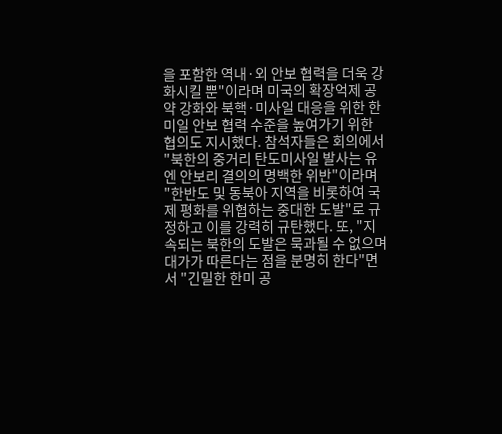을 포함한 역내·외 안보 협력을 더욱 강화시킬 뿐"이라며 미국의 확장억제 공약 강화와 북핵·미사일 대응을 위한 한미일 안보 협력 수준을 높여가기 위한 협의도 지시했다. 참석자들은 회의에서 "북한의 중거리 탄도미사일 발사는 유엔 안보리 결의의 명백한 위반"이라며 "한반도 및 동북아 지역을 비롯하여 국제 평화를 위협하는 중대한 도발"로 규정하고 이를 강력히 규탄했다. 또, "지속되는 북한의 도발은 묵과될 수 없으며 대가가 따른다는 점을 분명히 한다"면서 "긴밀한 한미 공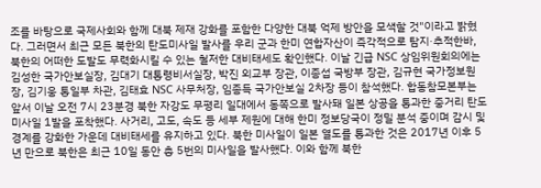조를 바탕으로 국제사회와 함께 대북 제재 강화를 포함한 다양한 대북 억제 방안을 모색할 것"이라고 밝혔다. 그러면서 최근 모든 북한의 탄도미사일 발사를 우리 군과 한미 연합자산이 즉각적으로 탐지·추적한바, 북한의 어떠한 도발도 무력화시킬 수 있는 철저한 대비태세도 확인했다. 이날 긴급 NSC 상임위원회의에는 김성한 국가안보실장, 김대기 대통령비서실장, 박진 외교부 장관, 이종섭 국방부 장관, 김규현 국가정보원장, 김기웅 통일부 차관, 김태효 NSC 사무처장, 임종득 국가안보실 2차장 등이 참석했다. 합동참모본부는 앞서 이날 오전 7시 23분경 북한 자강도 무평리 일대에서 동쪽으로 발사돼 일본 상공을 통과한 중거리 탄도미사일 1발을 포착했다. 사거리, 고도, 속도 등 세부 제원에 대해 한미 정보당국이 정밀 분석 중이며 감시 및 경계를 강화한 가운데 대비태세를 유지하고 있다. 북한 미사일이 일본 열도를 통과한 것은 2017년 이후 5년 만으로 북한은 최근 10일 동안 총 5번의 미사일을 발사했다. 이와 함께 북한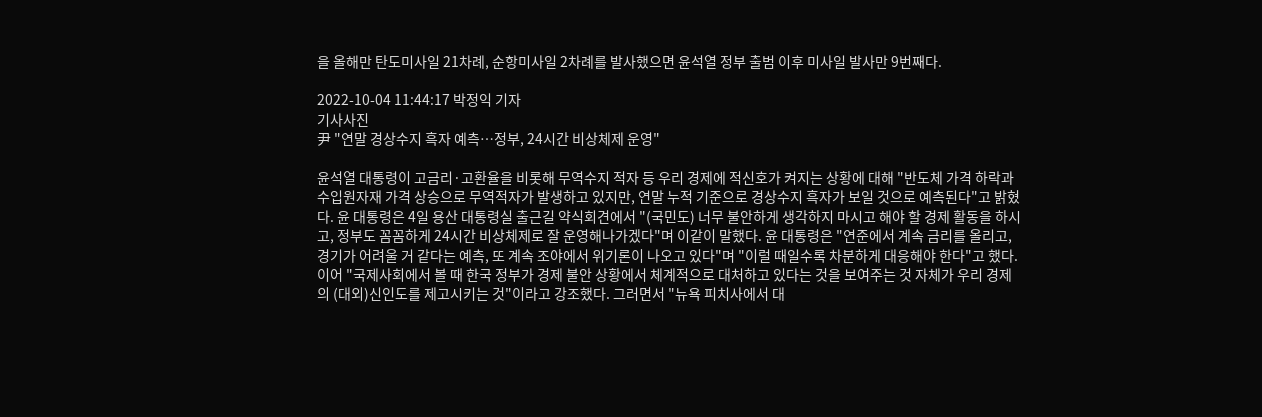을 올해만 탄도미사일 21차례, 순항미사일 2차례를 발사했으면 윤석열 정부 출범 이후 미사일 발사만 9번째다.

2022-10-04 11:44:17 박정익 기자
기사사진
尹 "연말 경상수지 흑자 예측…정부, 24시간 비상체제 운영"

윤석열 대통령이 고금리·고환율을 비롯해 무역수지 적자 등 우리 경제에 적신호가 켜지는 상황에 대해 "반도체 가격 하락과 수입원자재 가격 상승으로 무역적자가 발생하고 있지만, 연말 누적 기준으로 경상수지 흑자가 보일 것으로 예측된다"고 밝혔다. 윤 대통령은 4일 용산 대통령실 출근길 약식회견에서 "(국민도) 너무 불안하게 생각하지 마시고 해야 할 경제 활동을 하시고, 정부도 꼼꼼하게 24시간 비상체제로 잘 운영해나가겠다"며 이같이 말했다. 윤 대통령은 "연준에서 계속 금리를 올리고, 경기가 어려울 거 같다는 예측, 또 계속 조야에서 위기론이 나오고 있다"며 "이럴 때일수록 차분하게 대응해야 한다"고 했다. 이어 "국제사회에서 볼 때 한국 정부가 경제 불안 상황에서 체계적으로 대처하고 있다는 것을 보여주는 것 자체가 우리 경제의 (대외)신인도를 제고시키는 것"이라고 강조했다. 그러면서 "뉴욕 피치사에서 대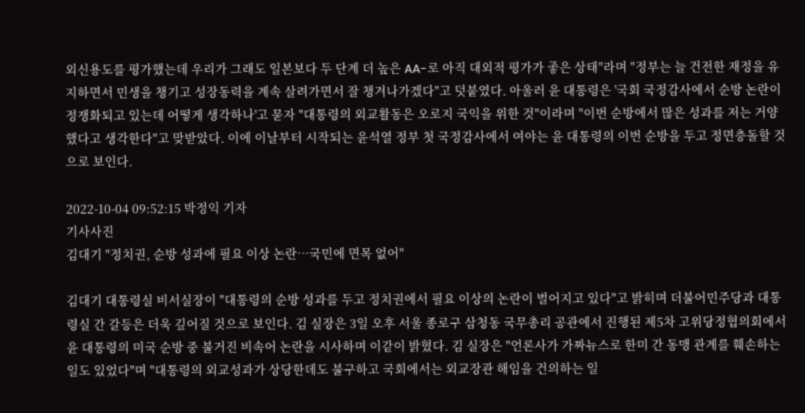외신용도를 평가했는데 우리가 그래도 일본보다 두 단계 더 높은 AA-로 아직 대외적 평가가 좋은 상태"라며 "정부는 늘 건전한 재정을 유지하면서 민생을 챙기고 성장동력을 계속 살려가면서 잘 챙겨나가겠다"고 덧붙였다. 아울러 윤 대통령은 '국회 국정감사에서 순방 논란이 정쟁화되고 있는데 어떻게 생각하나'고 묻자 "대통령의 외교활동은 오로지 국익을 위한 것"이라며 "이번 순방에서 많은 성과를 저는 거양했다고 생각한다"고 맞받았다. 이에 이날부터 시작되는 윤석열 정부 첫 국정감사에서 여야는 윤 대통령의 이번 순방을 두고 정면충돌할 것으로 보인다.

2022-10-04 09:52:15 박정익 기자
기사사진
김대기 "정치권, 순방 성과에 필요 이상 논란…국민에 면목 없어"

김대기 대통령실 비서실장이 "대통령의 순방 성과를 두고 정치권에서 필요 이상의 논란이 벌어지고 있다"고 밝히며 더불어민주당과 대통령실 간 갈등은 더욱 깊어질 것으로 보인다. 김 실장은 3일 오후 서울 종로구 삼청동 국무총리 공관에서 진행된 제5차 고위당정협의회에서 윤 대통령의 미국 순방 중 불거진 비속어 논란을 시사하며 이같이 밝혔다. 김 실장은 "언론사가 가짜뉴스로 한미 간 동맹 관계를 훼손하는 일도 있었다"며 "대통령의 외교성과가 상당한데도 불구하고 국회에서는 외교장관 해임을 건의하는 일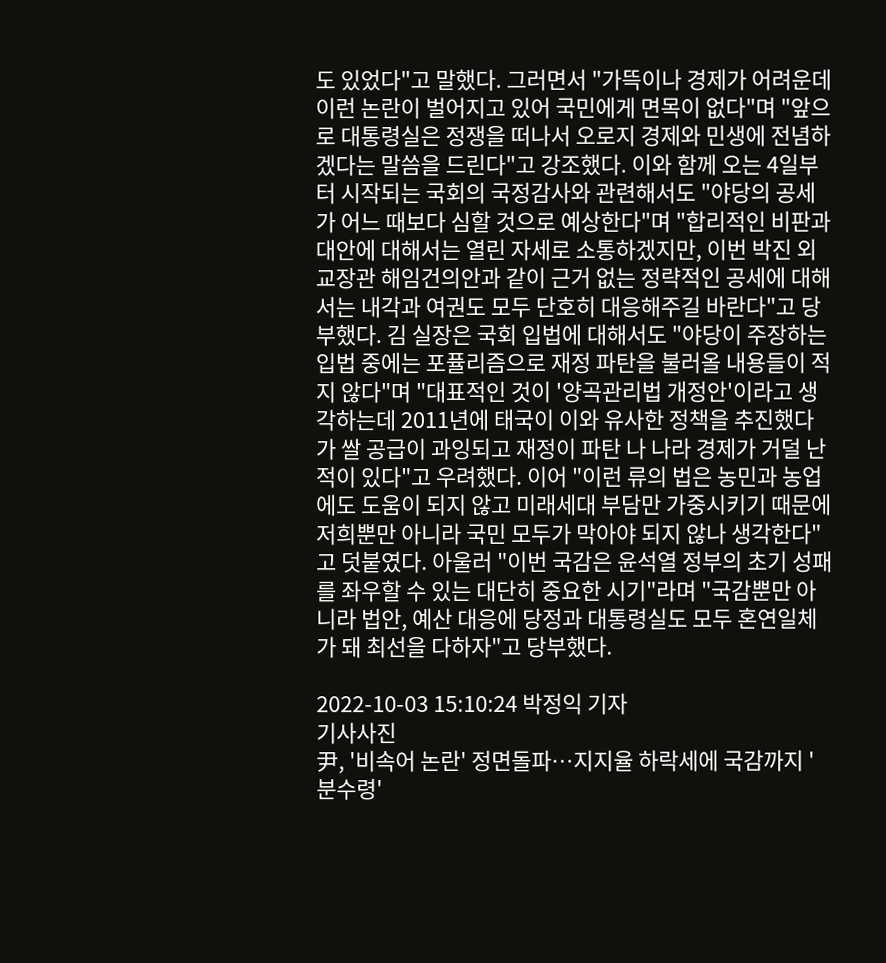도 있었다"고 말했다. 그러면서 "가뜩이나 경제가 어려운데 이런 논란이 벌어지고 있어 국민에게 면목이 없다"며 "앞으로 대통령실은 정쟁을 떠나서 오로지 경제와 민생에 전념하겠다는 말씀을 드린다"고 강조했다. 이와 함께 오는 4일부터 시작되는 국회의 국정감사와 관련해서도 "야당의 공세가 어느 때보다 심할 것으로 예상한다"며 "합리적인 비판과 대안에 대해서는 열린 자세로 소통하겠지만, 이번 박진 외교장관 해임건의안과 같이 근거 없는 정략적인 공세에 대해서는 내각과 여권도 모두 단호히 대응해주길 바란다"고 당부했다. 김 실장은 국회 입법에 대해서도 "야당이 주장하는 입법 중에는 포퓰리즘으로 재정 파탄을 불러올 내용들이 적지 않다"며 "대표적인 것이 '양곡관리법 개정안'이라고 생각하는데 2011년에 태국이 이와 유사한 정책을 추진했다가 쌀 공급이 과잉되고 재정이 파탄 나 나라 경제가 거덜 난 적이 있다"고 우려했다. 이어 "이런 류의 법은 농민과 농업에도 도움이 되지 않고 미래세대 부담만 가중시키기 때문에 저희뿐만 아니라 국민 모두가 막아야 되지 않나 생각한다"고 덧붙였다. 아울러 "이번 국감은 윤석열 정부의 초기 성패를 좌우할 수 있는 대단히 중요한 시기"라며 "국감뿐만 아니라 법안, 예산 대응에 당정과 대통령실도 모두 혼연일체가 돼 최선을 다하자"고 당부했다.

2022-10-03 15:10:24 박정익 기자
기사사진
尹, '비속어 논란' 정면돌파…지지율 하락세에 국감까지 '분수령'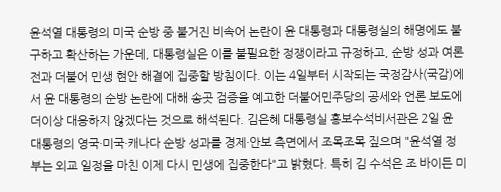윤석열 대통령의 미국 순방 중 불거진 비속어 논란이 윤 대통령과 대통령실의 해명에도 불구하고 확산하는 가운데, 대통령실은 이를 불필요한 정쟁이라고 규정하고, 순방 성과 여론전과 더불어 민생 현안 해결에 집중할 방침이다. 이는 4일부터 시작되는 국정감사(국감)에서 윤 대통령의 순방 논란에 대해 송곳 검증을 예고한 더불어민주당의 공세와 언론 보도에 더이상 대응하지 않겠다는 것으로 해석된다. 김은혜 대통령실 홍보수석비서관은 2일 윤 대통령의 영국·미국·캐나다 순방 성과를 경제·안보 측면에서 조목조목 짚으며 "윤석열 정부는 외교 일정을 마친 이제 다시 민생에 집중한다"고 밝혔다. 특히 김 수석은 조 바이든 미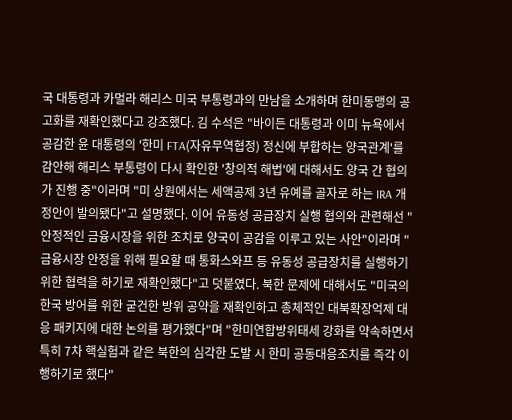국 대통령과 카멀라 해리스 미국 부통령과의 만남을 소개하며 한미동맹의 공고화를 재확인했다고 강조했다. 김 수석은 "바이든 대통령과 이미 뉴욕에서 공감한 윤 대통령의 '한미 FTA(자유무역협정) 정신에 부합하는 양국관계'를 감안해 해리스 부통령이 다시 확인한 '창의적 해법'에 대해서도 양국 간 협의가 진행 중"이라며 "미 상원에서는 세액공제 3년 유예를 골자로 하는 IRA 개정안이 발의됐다"고 설명했다. 이어 유동성 공급장치 실행 협의와 관련해선 "안정적인 금융시장을 위한 조치로 양국이 공감을 이루고 있는 사안"이라며 "금융시장 안정을 위해 필요할 때 통화스와프 등 유동성 공급장치를 실행하기 위한 협력을 하기로 재확인했다"고 덧붙였다. 북한 문제에 대해서도 "미국의 한국 방어를 위한 굳건한 방위 공약을 재확인하고 총체적인 대북확장억제 대응 패키지에 대한 논의를 평가했다"며 "한미연합방위태세 강화를 약속하면서 특히 7차 핵실험과 같은 북한의 심각한 도발 시 한미 공동대응조치를 즉각 이행하기로 했다"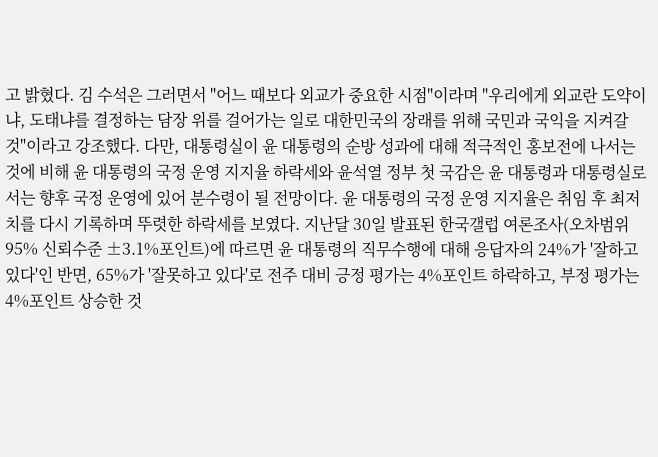고 밝혔다. 김 수석은 그러면서 "어느 때보다 외교가 중요한 시점"이라며 "우리에게 외교란 도약이냐, 도태냐를 결정하는 담장 위를 걸어가는 일로 대한민국의 장래를 위해 국민과 국익을 지켜갈 것"이라고 강조했다. 다만, 대통령실이 윤 대통령의 순방 성과에 대해 적극적인 홍보전에 나서는 것에 비해 윤 대통령의 국정 운영 지지율 하락세와 윤석열 정부 첫 국감은 윤 대통령과 대통령실로서는 향후 국정 운영에 있어 분수령이 될 전망이다. 윤 대통령의 국정 운영 지지율은 취임 후 최저치를 다시 기록하며 뚜렷한 하락세를 보였다. 지난달 30일 발표된 한국갤럽 여론조사(오차범위 95% 신뢰수준 ±3.1%포인트)에 따르면 윤 대통령의 직무수행에 대해 응답자의 24%가 '잘하고 있다'인 반면, 65%가 '잘못하고 있다'로 전주 대비 긍정 평가는 4%포인트 하락하고, 부정 평가는 4%포인트 상승한 것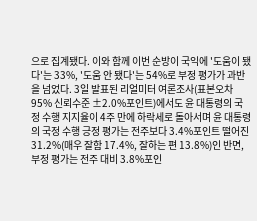으로 집계됐다. 이와 함께 이번 순방이 국익에 '도움이 됐다'는 33%, '도움 안 됐다'는 54%로 부정 평가가 과반을 넘었다. 3일 발표된 리얼미터 여론조사(표본오차 95% 신뢰수준 ±2.0%포인트)에서도 윤 대통령의 국정 수행 지지율이 4주 만에 하락세로 돌아서며 윤 대통령의 국정 수행 긍정 평가는 전주보다 3.4%포인트 떨어진 31.2%(매우 잘함 17.4%, 잘하는 편 13.8%)인 반면, 부정 평가는 전주 대비 3.8%포인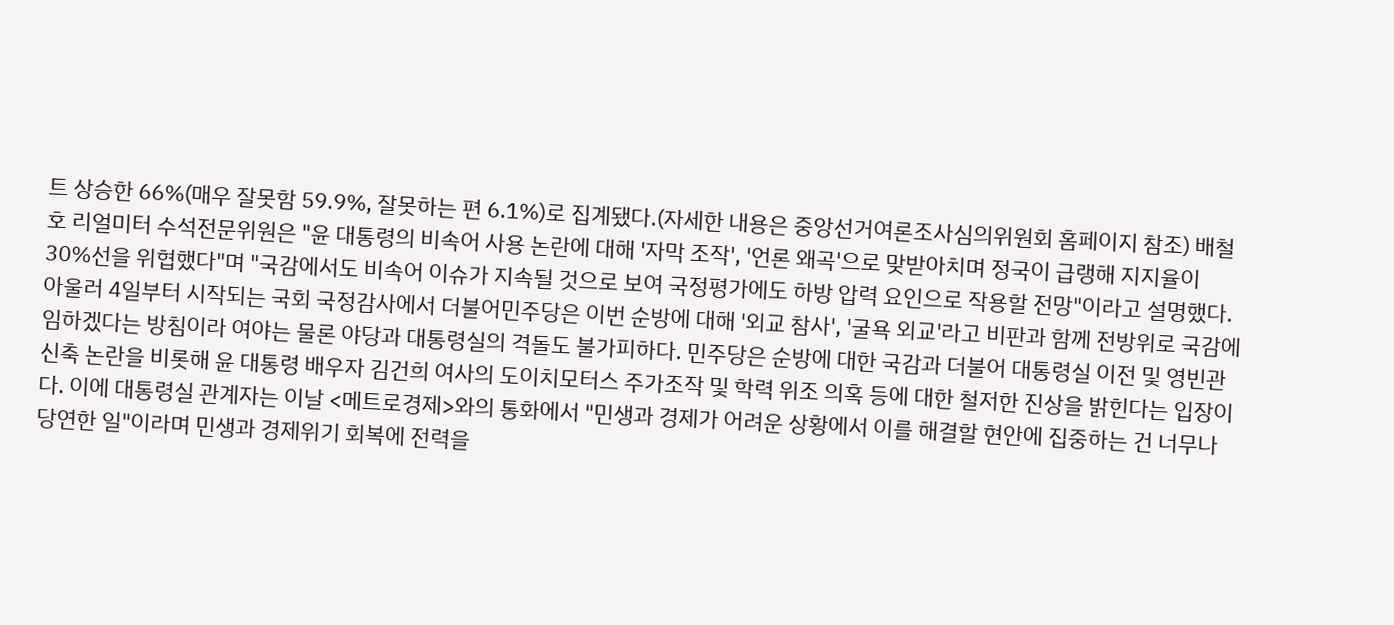트 상승한 66%(매우 잘못함 59.9%, 잘못하는 편 6.1%)로 집계됐다.(자세한 내용은 중앙선거여론조사심의위원회 홈페이지 참조) 배철호 리얼미터 수석전문위원은 "윤 대통령의 비속어 사용 논란에 대해 '자막 조작', '언론 왜곡'으로 맞받아치며 정국이 급랭해 지지율이 30%선을 위협했다"며 "국감에서도 비속어 이슈가 지속될 것으로 보여 국정평가에도 하방 압력 요인으로 작용할 전망"이라고 설명했다. 아울러 4일부터 시작되는 국회 국정감사에서 더불어민주당은 이번 순방에 대해 '외교 참사', '굴욕 외교'라고 비판과 함께 전방위로 국감에 임하겠다는 방침이라 여야는 물론 야당과 대통령실의 격돌도 불가피하다. 민주당은 순방에 대한 국감과 더불어 대통령실 이전 및 영빈관 신축 논란을 비롯해 윤 대통령 배우자 김건희 여사의 도이치모터스 주가조작 및 학력 위조 의혹 등에 대한 철저한 진상을 밝힌다는 입장이다. 이에 대통령실 관계자는 이날 <메트로경제>와의 통화에서 "민생과 경제가 어려운 상황에서 이를 해결할 현안에 집중하는 건 너무나 당연한 일"이라며 민생과 경제위기 회복에 전력을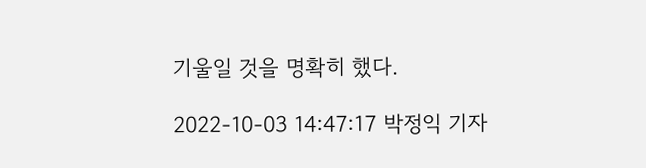기울일 것을 명확히 했다.

2022-10-03 14:47:17 박정익 기자